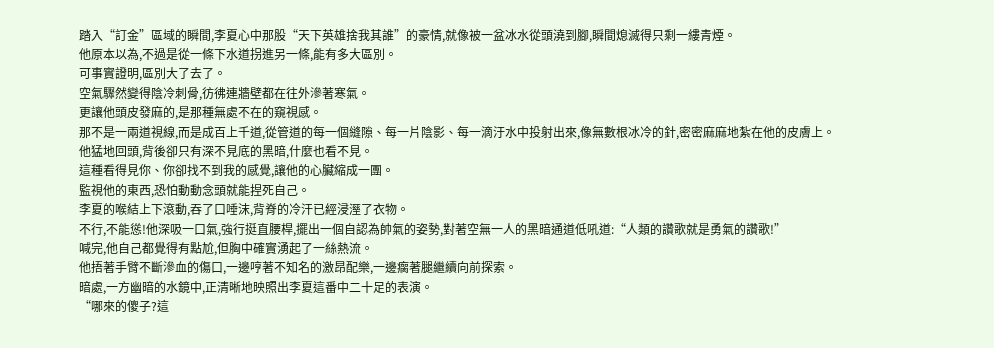踏入“訂金”區域的瞬間,李夏心中那股“天下英雄捨我其誰”的豪情,就像被一盆冰水從頭澆到腳,瞬間熄滅得只剩一縷青煙。
他原本以為,不過是從一條下水道拐進另一條,能有多大區別。
可事實證明,區別大了去了。
空氣驟然變得陰冷刺骨,彷彿連牆壁都在往外滲著寒氣。
更讓他頭皮發麻的,是那種無處不在的窺視感。
那不是一兩道視線,而是成百上千道,從管道的每一個縫隙、每一片陰影、每一滴汙水中投射出來,像無數根冰冷的針,密密麻麻地紮在他的皮膚上。
他猛地回頭,背後卻只有深不見底的黑暗,什麼也看不見。
這種看得見你、你卻找不到我的感覺,讓他的心臟縮成一團。
監視他的東西,恐怕動動念頭就能捏死自己。
李夏的喉結上下滾動,吞了口唾沫,背脊的冷汗已經浸溼了衣物。
不行,不能慫!他深吸一口氣,強行挺直腰桿,擺出一個自認為帥氣的姿勢,對著空無一人的黑暗通道低吼道:“人類的讚歌就是勇氣的讚歌!”
喊完,他自己都覺得有點尬,但胸中確實湧起了一絲熱流。
他捂著手臂不斷滲血的傷口,一邊哼著不知名的激昂配樂,一邊瘸著腿繼續向前探索。
暗處,一方幽暗的水鏡中,正清晰地映照出李夏這番中二十足的表演。
“哪來的傻子?這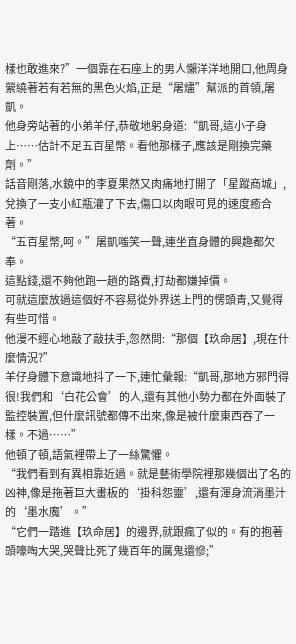樣也敢進來?”一個靠在石座上的男人懶洋洋地開口,他周身縈繞著若有若無的黑色火焰,正是“屠燼”幫派的首領,屠凱。
他身旁站著的小弟羊仔,恭敬地躬身道:“凱哥,這小子身上……估計不足五百星幣。看他那樣子,應該是剛換完藥劑。”
話音剛落,水鏡中的李夏果然又肉痛地打開了「星蹤商城」,兌換了一支小紅瓶灌了下去,傷口以肉眼可見的速度癒合著。
“五百星幣,呵。”屠凱嗤笑一聲,連坐直身體的興趣都欠奉。
這點錢,還不夠他跑一趟的路費,打劫都嫌掉價。
可就這麼放過這個好不容易從外界送上門的愣頭青,又覺得有些可惜。
他漫不經心地敲了敲扶手,忽然問:“那個【玖命居】,現在什麼情況?”
羊仔身體下意識地抖了一下,連忙彙報:“凱哥,那地方邪門得很!我們和‘白花公會’的人,還有其他小勢力都在外面裝了監控裝置,但什麼訊號都傳不出來,像是被什麼東西吞了一樣。不過……”
他頓了頓,語氣裡帶上了一絲驚懼。
“我們看到有異相靠近過。就是藝術學院裡那幾個出了名的凶神,像是拖著巨大畫板的‘掛科怨靈’,還有渾身流淌墨汁的‘墨水魔’。”
“它們一踏進【玖命居】的邊界,就跟瘋了似的。有的抱著頭嚎啕大哭,哭聲比死了幾百年的厲鬼還慘;”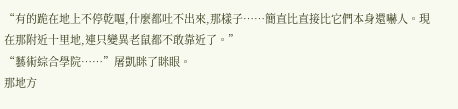“有的跪在地上不停乾嘔,什麼都吐不出來,那樣子……簡直比直接比它們本身還嚇人。現在那附近十里地,連只變異老鼠都不敢靠近了。”
“藝術綜合學院……”屠凱眯了眯眼。
那地方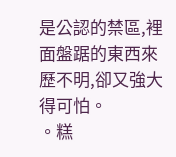是公認的禁區,裡面盤踞的東西來歷不明,卻又強大得可怕。
。糕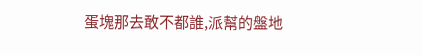蛋塊那去敢不都誰,派幫的盤地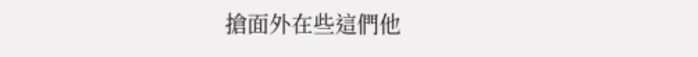搶面外在些這們他